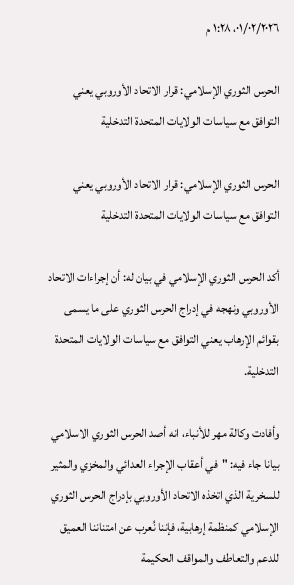٠١/٠٢/٢٠٢٦، ١:٢٨ م

الحرس الثوري الإسلامي: قرار الاتحاد الأوروبي يعني التوافق مع سياسات الولايات المتحدة التدخلية

الحرس الثوري الإسلامي: قرار الاتحاد الأوروبي يعني التوافق مع سياسات الولايات المتحدة التدخلية

أكد الحرس الثوري الإسلامي في بيان له: أن إجراءات الاتحاد الأوروبي ونهجه في إدراج الحرس الثوري على ما يسمى بقوائم الإرهاب يعني التوافق مع سياسات الولايات المتحدة التدخلية.

وأفادت وكالة مهر للأنباء، انه أصد الحرس الثوري الاسلامي بيانا جاء فيه: "في أعقاب الإجراء العدائي والمخزي والمثير للسخرية الذي اتخذه الاتحاد الأوروبي بإدراج الحرس الثوري الإسلامي كمنظمة إرهابية، فإننا نُعرب عن امتناننا العميق للدعم والتعاطف والمواقف الحكيمة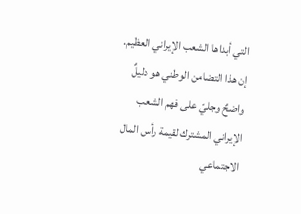التي أبداها الشعب الإيراني العظيم. إن هذا التضامن الوطني هو دليلٌ واضحٌ وجليّ على فهم الشعب الإيراني المشترك لقيمة رأس المال الاجتماعي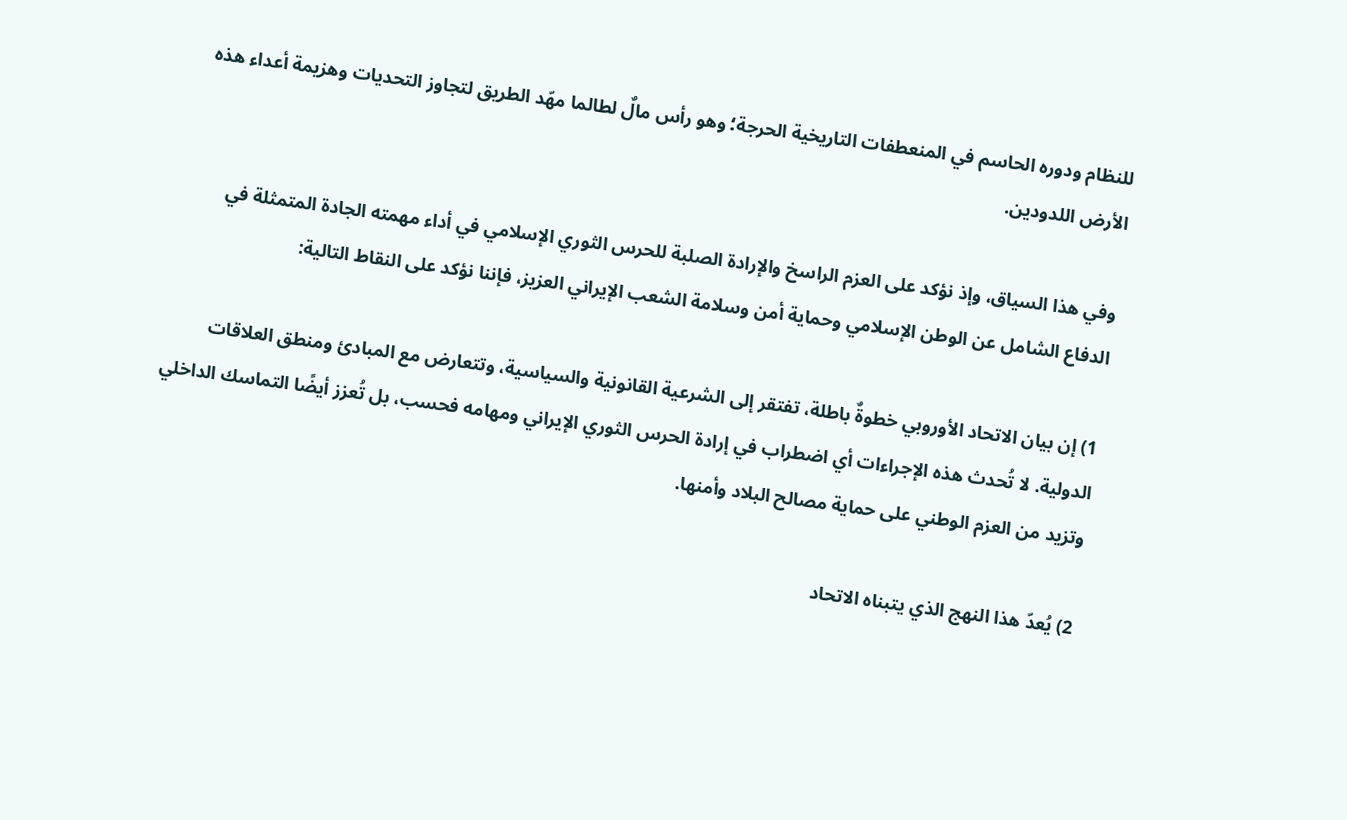للنظام ودوره الحاسم في المنعطفات التاريخية الحرجة؛ وهو رأس مالٌ لطالما مهّد الطريق لتجاوز التحديات وهزيمة أعداء هذه الأرض اللدودين.

وفي هذا السياق، وإذ نؤكد على العزم الراسخ والإرادة الصلبة للحرس الثوري الإسلامي في أداء مهمته الجادة المتمثلة في الدفاع الشامل عن الوطن الإسلامي وحماية أمن وسلامة الشعب الإيراني العزيز، فإننا نؤكد على النقاط التالية:

1) إن بيان الاتحاد الأوروبي خطوةٌ باطلة، تفتقر إلى الشرعية القانونية والسياسية، وتتعارض مع المبادئ ومنطق العلاقات الدولية. لا تُحدث هذه الإجراءات أي اضطراب في إرادة الحرس الثوري الإيراني ومهامه فحسب، بل تُعزز أيضًا التماسك الداخلي وتزيد من العزم الوطني على حماية مصالح البلاد وأمنها.

2) يُعدّ هذا النهج الذي يتبناه الاتحاد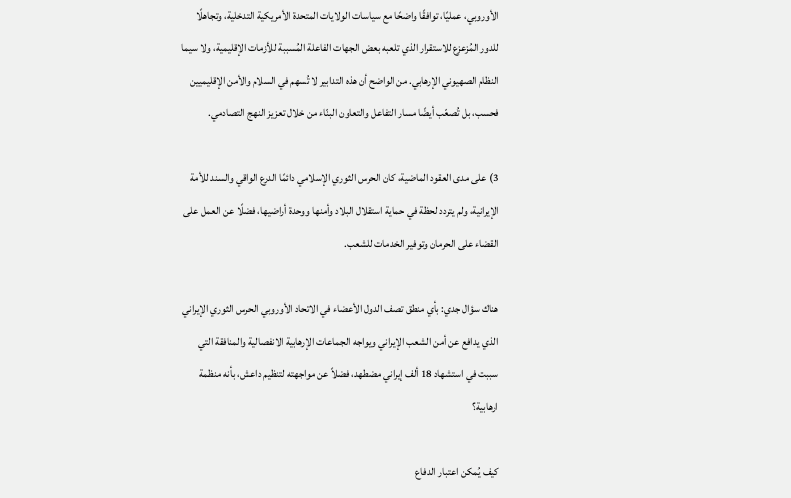الأوروبي، عمليًا، توافقًا واضحًا مع سياسات الولايات المتحدة الأمريكية التدخلية، وتجاهلًا للدور المُزعزع للاستقرار الذي تلعبه بعض الجهات الفاعلة المُسببة للأزمات الإقليمية، ولا سيما النظام الصهيوني الإرهابي. من الواضح أن هذه التدابير لا تُسهم في السلام والأمن الإقليميين فحسب، بل تُصعّب أيضًا مسار التفاعل والتعاون البنّاء من خلال تعزيز النهج التصادمي.

3) على مدى العقود الماضية، كان الحرس الثوري الإسلامي دائمًا الدرع الواقي والسند للأمة الإيرانية، ولم يتردد لحظة في حماية استقلال البلاد وأمنها ووحدة أراضيها، فضلًا عن العمل على القضاء على الحرمان وتوفير الخدمات للشعب.

هناك سؤال جدي: بأي منطق تصف الدول الأعضاء في الاتحاد الأوروبي الحرس الثوري الإيراني الذي يدافع عن أمن الشعب الإيراني ويواجه الجماعات الإرهابية الانفصالية والمنافقة التي سببت في استشهاد 18 ألف إيراني مضطهد، فضلاً عن مواجهته لتنظيم داعش، بأنه منظمة ارهابية؟

كيف يُمكن اعتبار الدفاع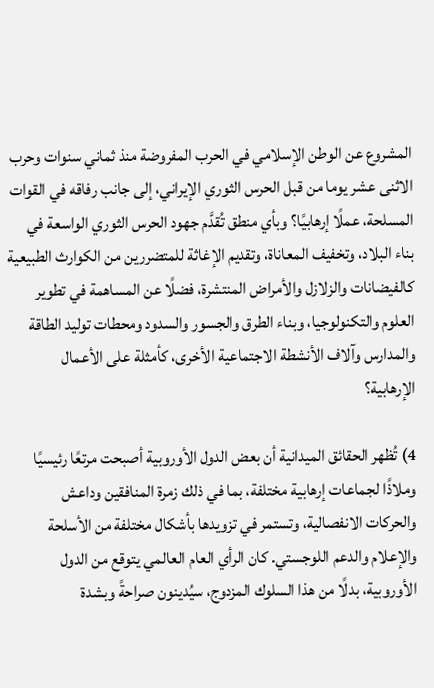المشروع عن الوطن الإسلامي في الحرب المفروضة منذ ثماني سنوات وحرب الاثنى عشر يوما من قبل الحرس الثوري الإيراني، إلى جانب رفاقه في القوات المسلحة، عملًا إرهابيًا؟ وبأي منطق تُقدَّم جهود الحرس الثوري الواسعة في بناء البلاد، وتخفيف المعاناة، وتقديم الإغاثة للمتضررين من الكوارث الطبيعية كالفيضانات والزلازل والأمراض المنتشرة، فضلًا عن المساهمة في تطوير العلوم والتكنولوجيا، وبناء الطرق والجسور والسدود ومحطات توليد الطاقة والمدارس وآلاف الأنشطة الاجتماعية الأخرى، كأمثلة على الأعمال الإرهابية؟

4) تُظهر الحقائق الميدانية أن بعض الدول الأوروبية أصبحت مرتعًا رئيسيًا وملاذًا لجماعات إرهابية مختلفة، بما في ذلك زمرة المنافقين وداعش والحركات الانفصالية، وتستمر في تزويدها بأشكال مختلفة من الأسلحة والإعلام والدعم اللوجستي. كان الرأي العام العالمي يتوقع من الدول الأوروبية، بدلًا من هذا السلوك المزدوج، سيُدينون صراحةً وبشدة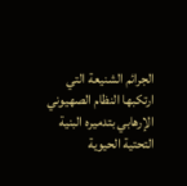الجرائم الشنيعة التي ارتكبها النظام الصهيوني الإرهابي بتدميره البنية التحتية الحيوية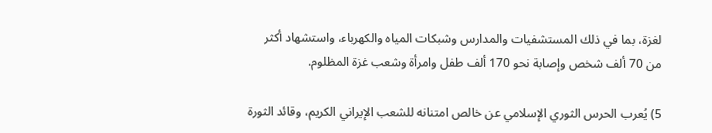لغزة، بما في ذلك المستشفيات والمدارس وشبكات المياه والكهرباء، واستشهاد أكثر من 70 ألف شخص وإصابة نحو 170 ألف طفل وامرأة وشعب غزة المظلوم.

5) يُعرب الحرس الثوري الإسلامي عن خالص امتنانه للشعب الإيراني الكريم، وقائد الثورة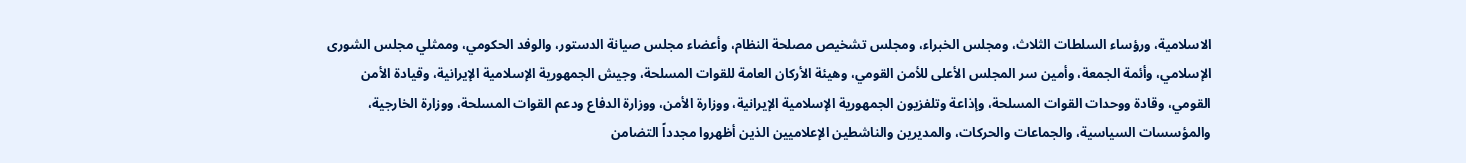الاسلامية، ورؤساء السلطات الثلاث، ومجلس الخبراء، ومجلس تشخيص مصلحة النظام، وأعضاء مجلس صيانة الدستور، والوفد الحكومي، وممثلي مجلس الشورى الإسلامي، وأئمة الجمعة، وأمين سر المجلس الأعلى للأمن القومي، وهيئة الأركان العامة للقوات المسلحة، وجيش الجمهورية الإسلامية الإيرانية، وقيادة الأمن القومي، وقادة ووحدات القوات المسلحة، وإذاعة وتلفزيون الجمهورية الإسلامية الإيرانية، ووزارة الأمن، ووزارة الدفاع ودعم القوات المسلحة، ووزارة الخارجية، والمؤسسات السياسية، والجماعات والحركات، والمديرين والناشطين الإعلاميين الذين أظهروا مجدداً التضامن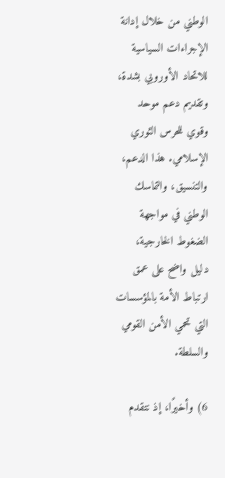الوطني من خلال إدانة الإجراءات السياسية للاتحاد الأوروبي بشدة، وتقديم دعم موحد وقوي للحرس الثوري الإسلامي. هذا الدعم، والتنسيق، والتماسك الوطني في مواجهة الضغوط الخارجية، دليل واضح على عمق ارتباط الأمة بالمؤسسات التي تحمي الأمن القومي والسلطة.

6) وأخيرًا، إذ نتقدم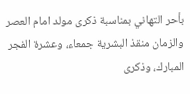بأحر التهاني بمناسبة ذكرى مولد امام العصر والزمان منقذ البشرية جمعاء، وعشرة الفجر المبارك، وذكرى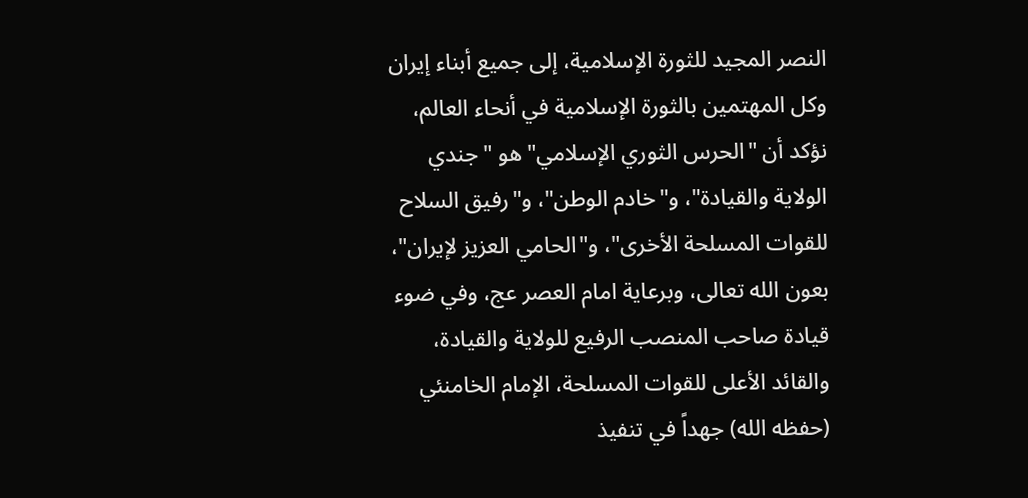النصر المجيد للثورة الإسلامية، إلى جميع أبناء إيران وكل المهتمين بالثورة الإسلامية في أنحاء العالم، نؤكد أن "الحرس الثوري الإسلامي" هو "جندي الولاية والقيادة"، و"خادم الوطن"، و"رفيق السلاح للقوات المسلحة الأخرى"، و"الحامي العزيز لإيران"، بعون الله تعالى، وبرعاية امام العصر عج، وفي ضوء قيادة صاحب المنصب الرفيع للولاية والقيادة، والقائد الأعلى للقوات المسلحة، الإمام الخامنئي (حفظه الله) جهداً في تنفيذ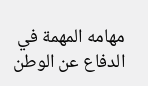مهامه المهمة في الدفاع عن الوطن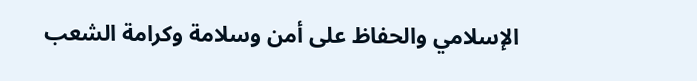الإسلامي والحفاظ على أمن وسلامة وكرامة الشعب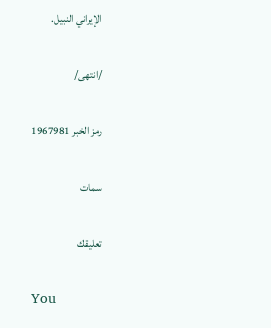الإيراني النبيل.

/انتهى/

رمز الخبر 1967981

سمات

تعليقك

You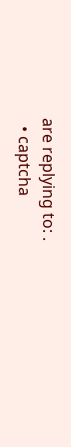are replying to: .
  • captcha